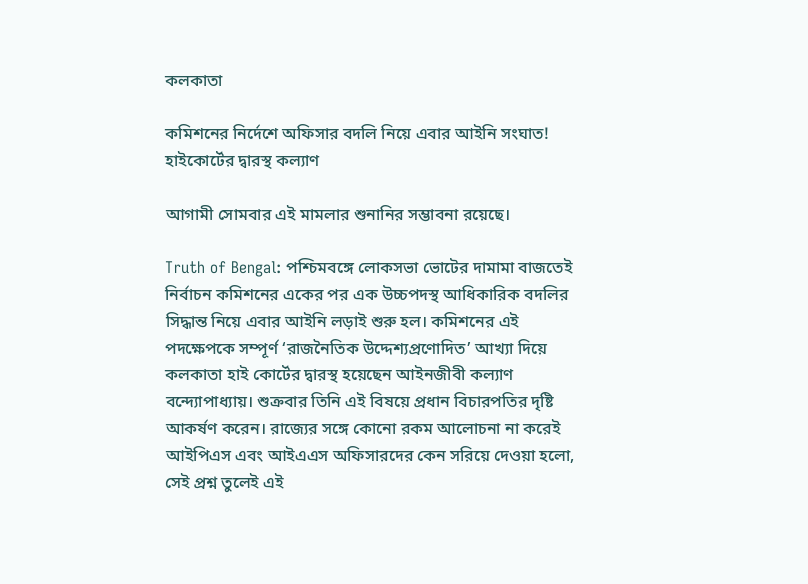কলকাতা

কমিশনের নির্দেশে অফিসার বদলি নিয়ে এবার আইনি সংঘাত! হাইকোর্টের দ্বারস্থ কল্যাণ

আগামী সোমবার এই মামলার শুনানির সম্ভাবনা রয়েছে।

Truth of Bengal: পশ্চিমবঙ্গে লোকসভা ভোটের দামামা বাজতেই নির্বাচন কমিশনের একের পর এক উচ্চপদস্থ আধিকারিক বদলির সিদ্ধান্ত নিয়ে এবার আইনি লড়াই শুরু হল। কমিশনের এই পদক্ষেপকে সম্পূর্ণ ‘রাজনৈতিক উদ্দেশ্যপ্রণোদিত’ আখ্যা দিয়ে কলকাতা হাই কোর্টের দ্বারস্থ হয়েছেন আইনজীবী কল্যাণ বন্দ্যোপাধ্যায়। শুক্রবার তিনি এই বিষয়ে প্রধান বিচারপতির দৃষ্টি আকর্ষণ করেন। রাজ্যের সঙ্গে কোনো রকম আলোচনা না করেই আইপিএস এবং আইএএস অফিসারদের কেন সরিয়ে দেওয়া হলো, সেই প্রশ্ন তুলেই এই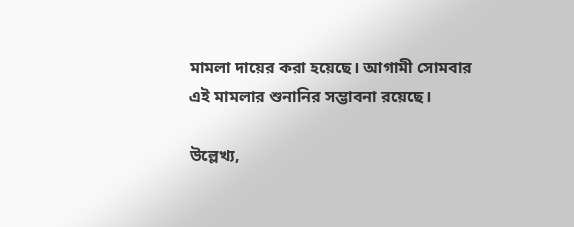মামলা দায়ের করা হয়েছে। আগামী সোমবার এই মামলার শুনানির সম্ভাবনা রয়েছে।

উল্লেখ্য,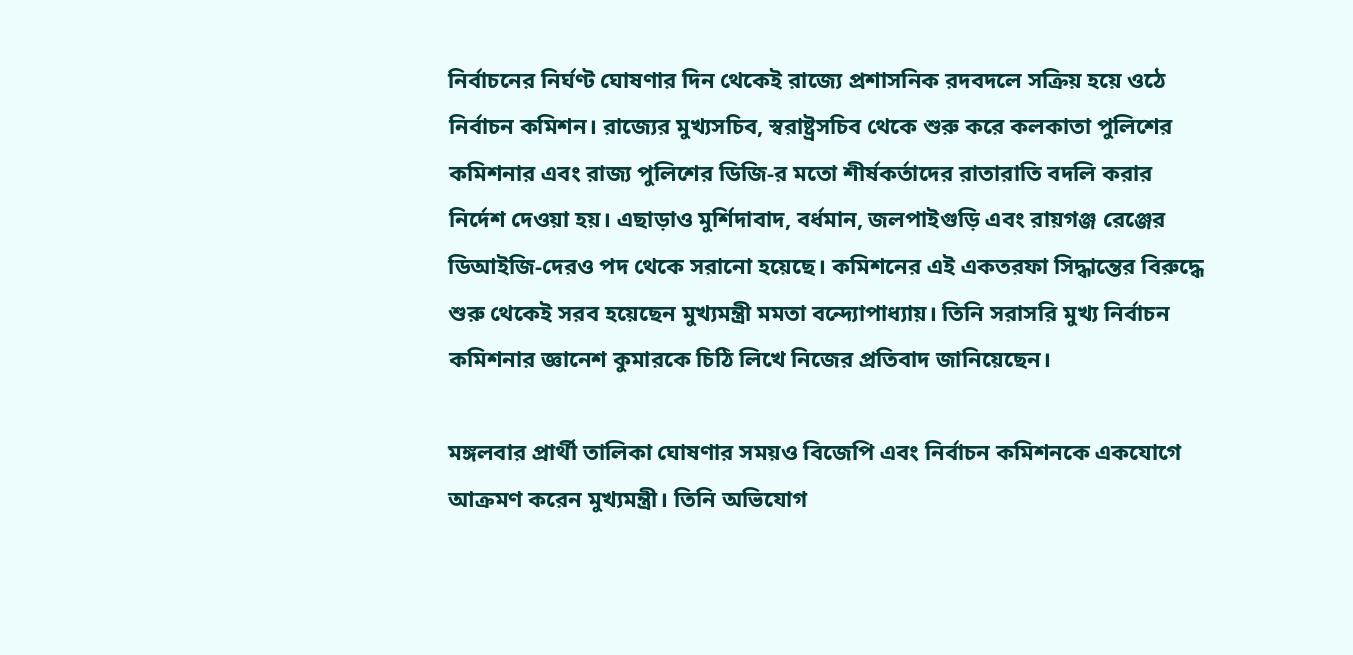নির্বাচনের নির্ঘণ্ট ঘোষণার দিন থেকেই রাজ্যে প্রশাসনিক রদবদলে সক্রিয় হয়ে ওঠে নির্বাচন কমিশন। রাজ্যের মুখ্যসচিব, স্বরাষ্ট্রসচিব থেকে শুরু করে কলকাতা পুলিশের কমিশনার এবং রাজ্য পুলিশের ডিজি-র মতো শীর্ষকর্তাদের রাতারাতি বদলি করার নির্দেশ দেওয়া হয়। এছাড়াও মুর্শিদাবাদ, বর্ধমান, জলপাইগুড়ি এবং রায়গঞ্জ রেঞ্জের ডিআইজি-দেরও পদ থেকে সরানো হয়েছে। কমিশনের এই একতরফা সিদ্ধান্তের বিরুদ্ধে শুরু থেকেই সরব হয়েছেন মুখ্যমন্ত্রী মমতা বন্দ্যোপাধ্যায়। তিনি সরাসরি মুখ্য নির্বাচন কমিশনার জ্ঞানেশ কুমারকে চিঠি লিখে নিজের প্রতিবাদ জানিয়েছেন।

মঙ্গলবার প্রার্থী তালিকা ঘোষণার সময়ও বিজেপি এবং নির্বাচন কমিশনকে একযোগে আক্রমণ করেন মুখ্যমন্ত্রী। তিনি অভিযোগ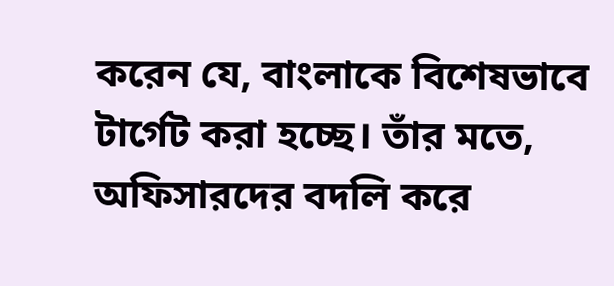করেন যে, বাংলাকে বিশেষভাবে টার্গেট করা হচ্ছে। তাঁর মতে, অফিসারদের বদলি করে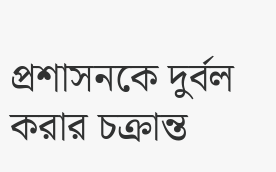প্রশাসনকে দুর্বল করার চক্রান্ত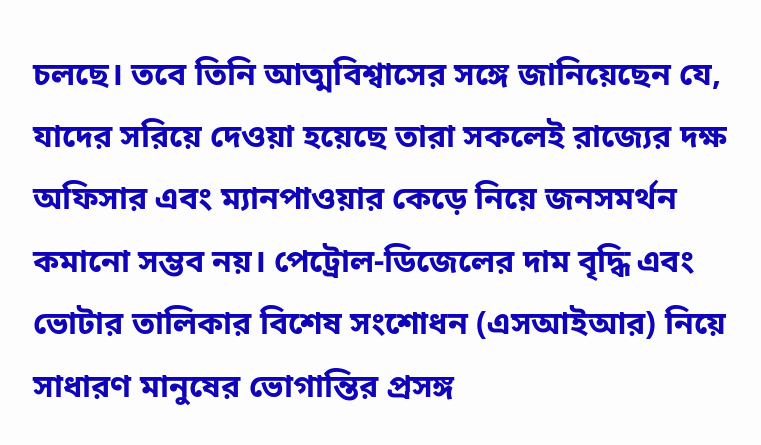চলছে। তবে তিনি আত্মবিশ্বাসের সঙ্গে জানিয়েছেন যে, যাদের সরিয়ে দেওয়া হয়েছে তারা সকলেই রাজ্যের দক্ষ অফিসার এবং ম্যানপাওয়ার কেড়ে নিয়ে জনসমর্থন কমানো সম্ভব নয়। পেট্রোল-ডিজেলের দাম বৃদ্ধি এবং ভোটার তালিকার বিশেষ সংশোধন (এসআইআর) নিয়ে সাধারণ মানুষের ভোগান্তির প্রসঙ্গ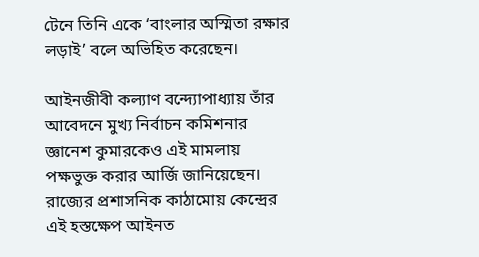টেনে তিনি একে ‘বাংলার অস্মিতা রক্ষার লড়াই’ বলে অভিহিত করেছেন।

আইনজীবী কল্যাণ বন্দ্যোপাধ্যায় তাঁর আবেদনে মুখ্য নির্বাচন কমিশনার জ্ঞানেশ কুমারকেও এই মামলায় পক্ষভুক্ত করার আর্জি জানিয়েছেন। রাজ্যের প্রশাসনিক কাঠামোয় কেন্দ্রের এই হস্তক্ষেপ আইনত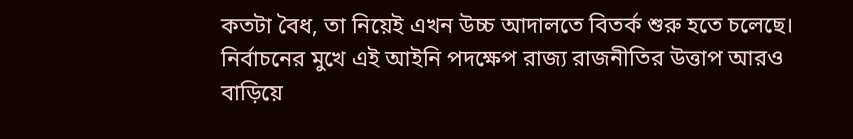কতটা বৈধ, তা নিয়েই এখন উচ্চ আদালতে বিতর্ক শুরু হতে চলেছে। নির্বাচনের মুখে এই আইনি পদক্ষেপ রাজ্য রাজনীতির উত্তাপ আরও বাড়িয়ে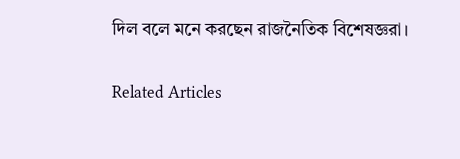দিল বলে মনে করছেন রাজনৈতিক বিশেষজ্ঞরা।

Related Articles